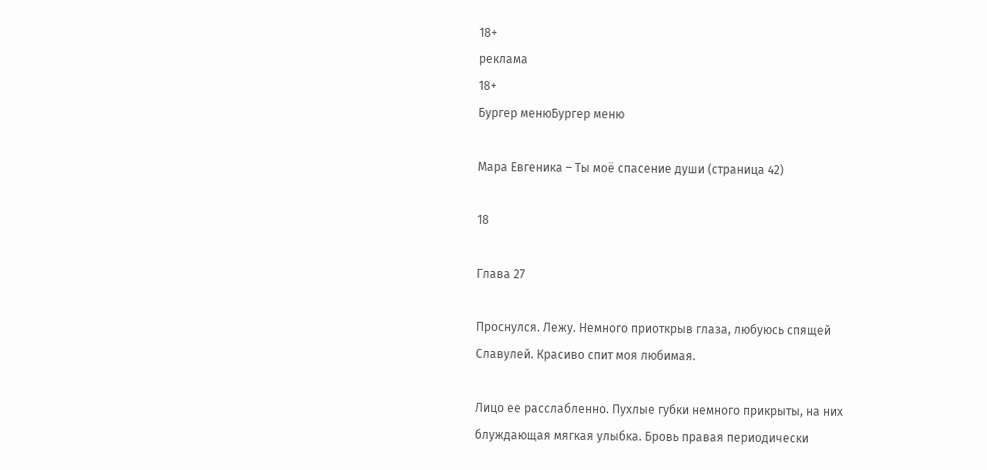18+
реклама
18+
Бургер менюБургер меню

Мара Евгеника – Ты моё спасение души (страница 42)

18

Глава 27

Проснулся. Лежу. Немного приоткрыв глаза, любуюсь спящей Славулей. Красиво спит моя любимая.

Лицо ее расслабленно. Пухлые губки немного прикрыты, на них блуждающая мягкая улыбка. Бровь правая периодически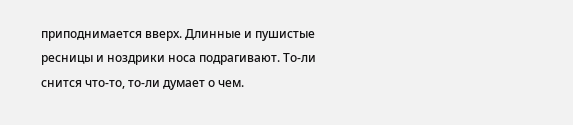приподнимается вверх. Длинные и пушистые ресницы и ноздрики носа подрагивают. То-ли снится что-то, то-ли думает о чем.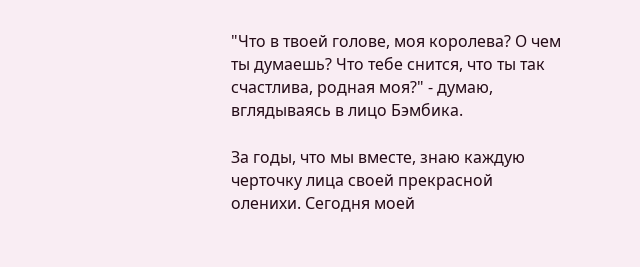"Что в твоей голове, моя королева? О чем ты думаешь? Что тебе снится, что ты так счастлива, родная моя?" - думаю, вглядываясь в лицо Бэмбика.

За годы, что мы вместе, знаю каждую черточку лица своей прекрасной оленихи. Сегодня моей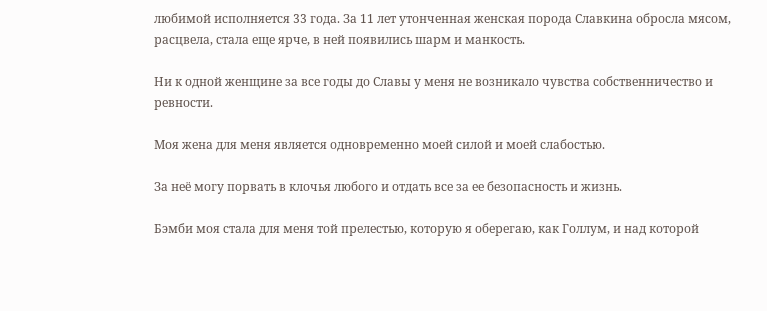любимой исполняется 33 года. За 11 лет утонченная женская порода Славкина обросла мясом, расцвела, стала еще ярче, в ней появились шарм и манкость.

Ни к одной женщине за все годы до Славы у меня не возникало чувства собственничество и ревности.

Моя жена для меня является одновременно моей силой и моей слабостью.

За неё могу порвать в клочья любого и отдать все за ее безопасность и жизнь.

Бэмби моя стала для меня той прелестью, которую я оберегаю, как Голлум, и над которой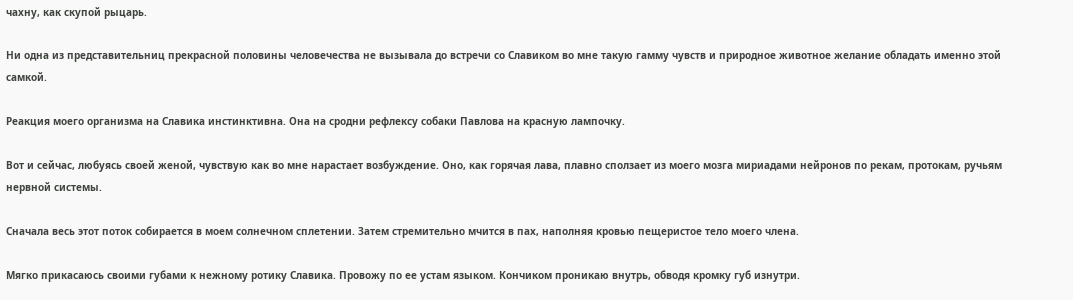чахну, как скупой рыцарь.

Ни одна из представительниц прекрасной половины человечества не вызывала до встречи со Славиком во мне такую гамму чувств и природное животное желание обладать именно этой самкой.

Реакция моего организма на Славика инстинктивна. Она на сродни рефлексу собаки Павлова на красную лампочку.

Вот и сейчас, любуясь своей женой, чувствую как во мне нарастает возбуждение. Оно, как горячая лава, плавно сползает из моего мозга мириадами нейронов по рекам, протокам, ручьям нервной системы.

Сначала весь этот поток собирается в моем солнечном сплетении. Затем стремительно мчится в пах, наполняя кровью пещеристое тело моего члена.

Мягко прикасаюсь своими губами к нежному ротику Славика. Провожу по ее устам языком. Кончиком проникаю внутрь, обводя кромку губ изнутри.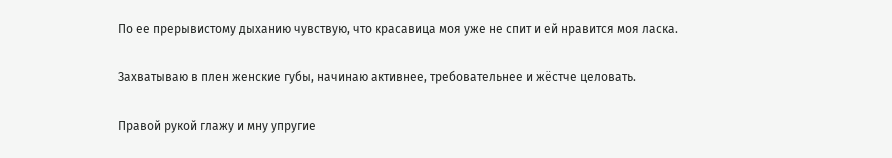По ее прерывистому дыханию чувствую, что красавица моя уже не спит и ей нравится моя ласка.

Захватываю в плен женские губы, начинаю активнее, требовательнее и жёстче целовать.

Правой рукой глажу и мну упругие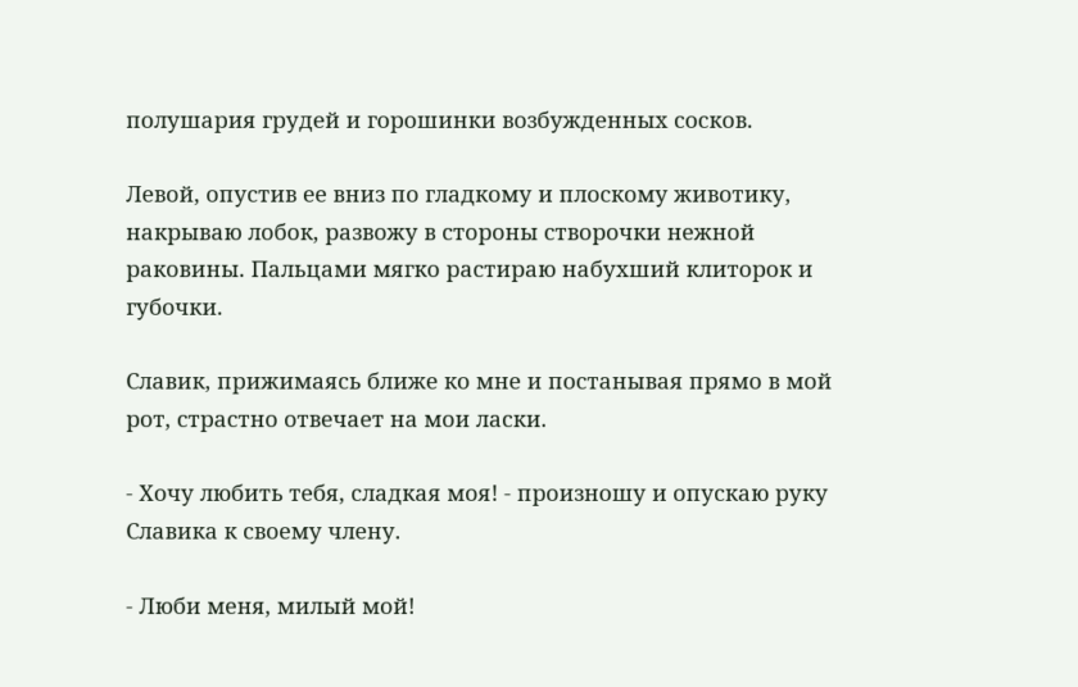полушария грудей и горошинки возбужденных сосков.

Левой, опустив ее вниз по гладкому и плоскому животику, накрываю лобок, развожу в стороны створочки нежной раковины. Пальцами мягко растираю набухший клиторок и губочки.

Славик, прижимаясь ближе ко мне и постанывая прямо в мой рот, страстно отвечает на мои ласки.

- Хочу любить тебя, сладкая моя! - произношу и опускаю руку Славика к своему члену.

- Люби меня, милый мой!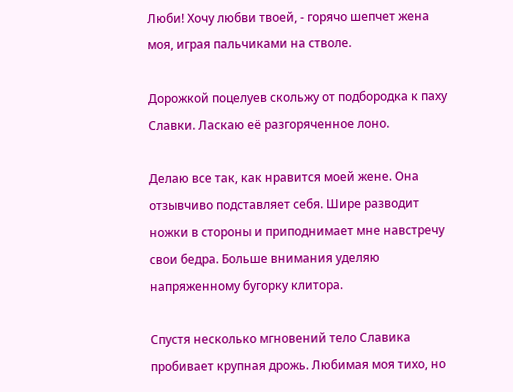Люби! Хочу любви твоей, - горячо шепчет жена моя, играя пальчиками на стволе.

Дорожкой поцелуев скольжу от подбородка к паху Славки. Ласкаю её разгоряченное лоно.

Делаю все так, как нравится моей жене. Она отзывчиво подставляет себя. Шире разводит ножки в стороны и приподнимает мне навстречу свои бедра. Больше внимания уделяю напряженному бугорку клитора.

Спустя несколько мгновений тело Славика пробивает крупная дрожь. Любимая моя тихо, но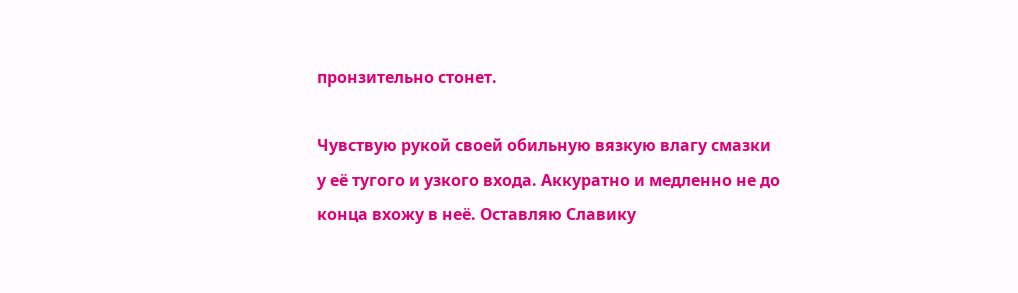пронзительно стонет.

Чувствую рукой своей обильную вязкую влагу смазки у её тугого и узкого входа. Аккуратно и медленно не до конца вхожу в неё. Оставляю Славику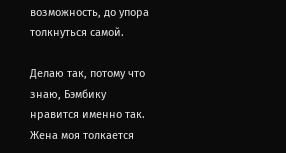возможность, до упора толкнуться самой.

Делаю так, потому что знаю, Бэмбику нравится именно так. Жена моя толкается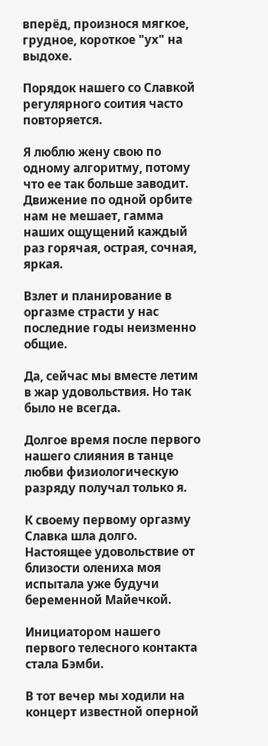вперёд, произнося мягкое, грудное, короткое "ух" на выдохе.

Порядок нашего со Славкой регулярного соития часто повторяется.

Я люблю жену свою по одному алгоритму, потому что ее так больше заводит. Движение по одной орбите нам не мешает, гамма наших ощущений каждый раз горячая, острая, сочная, яркая.

Взлет и планирование в оргазме страсти у нас последние годы неизменно общие.

Да, сейчас мы вместе летим в жар удовольствия. Но так было не всегда.

Долгое время после первого нашего слияния в танце любви физиологическую разряду получал только я.

К своему первому оргазму Славка шла долго. Настоящее удовольствие от близости олениха моя испытала уже будучи беременной Майечкой.

Инициатором нашего первого телесного контакта стала Бэмби.

В тот вечер мы ходили на концерт известной оперной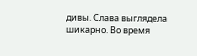дивы. Слава выглядела шикарно. Во время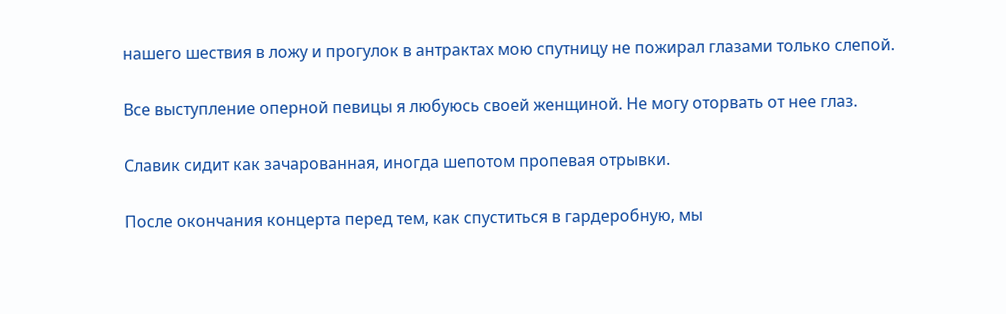нашего шествия в ложу и прогулок в антрактах мою спутницу не пожирал глазами только слепой.

Все выступление оперной певицы я любуюсь своей женщиной. Не могу оторвать от нее глаз.

Славик сидит как зачарованная, иногда шепотом пропевая отрывки.

После окончания концерта перед тем, как спуститься в гардеробную, мы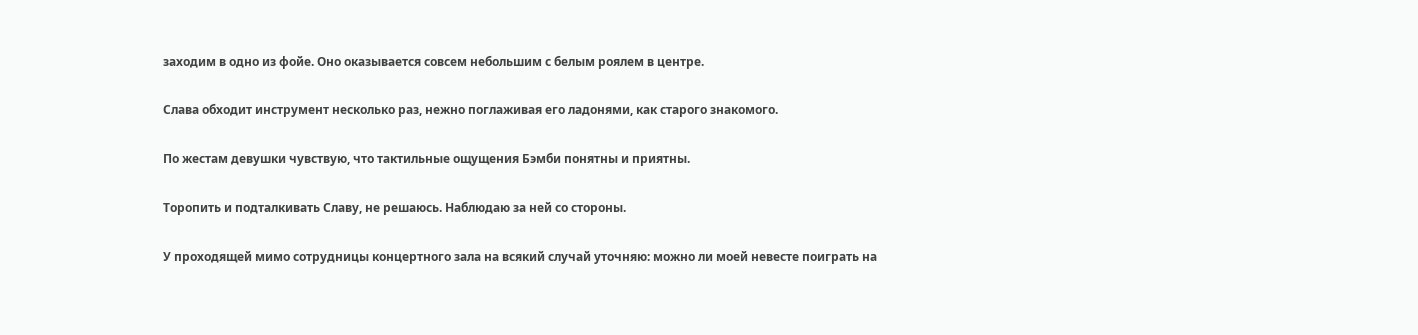заходим в одно из фойе. Оно оказывается совсем небольшим с белым роялем в центре.

Слава обходит инструмент несколько раз, нежно поглаживая его ладонями, как старого знакомого.

По жестам девушки чувствую, что тактильные ощущения Бэмби понятны и приятны.

Торопить и подталкивать Славу, не решаюсь. Наблюдаю за ней со стороны.

У проходящей мимо сотрудницы концертного зала на всякий случай уточняю: можно ли моей невесте поиграть на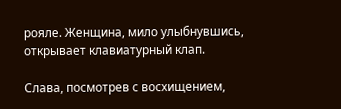рояле. Женщина, мило улыбнувшись, открывает клавиатурный клап.

Слава, посмотрев с восхищением,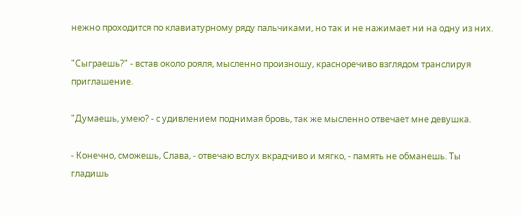нежно проходится по клавиатурному ряду пальчиками, но так и не нажимает ни на одну из них.

"Сыграешь?" - встав около рояля, мысленно произношу, красноречиво взглядом транслируя приглашение.

"Думаешь, умею? - с удивлением поднимая бровь, так же мысленно отвечает мне девушка.

- Конечно, сможешь, Слава, - отвечаю вслух вкрадчиво и мягко, - память не обманешь. Ты гладишь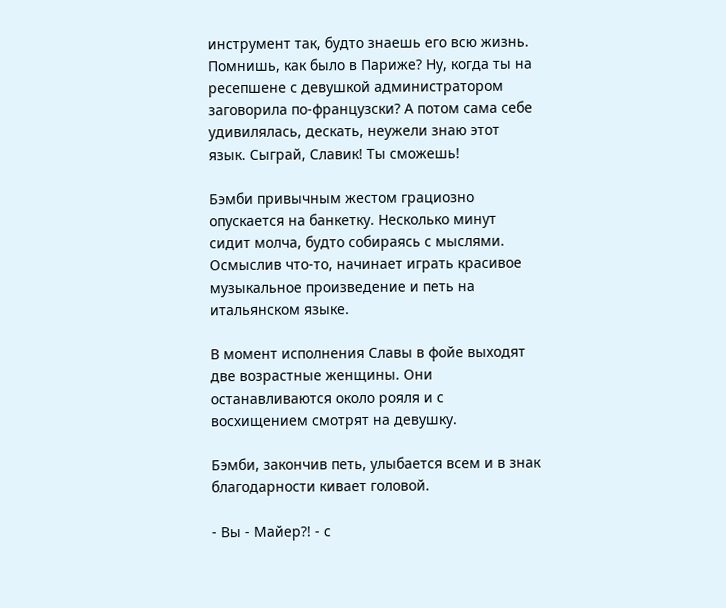инструмент так, будто знаешь его всю жизнь. Помнишь, как было в Париже? Ну, когда ты на ресепшене с девушкой администратором заговорила по-французски? А потом сама себе удивилялась, дескать, неужели знаю этот язык. Сыграй, Славик! Ты сможешь!

Бэмби привычным жестом грациозно опускается на банкетку. Несколько минут сидит молча, будто собираясь с мыслями. Осмыслив что-то, начинает играть красивое музыкальное произведение и петь на итальянском языке.

В момент исполнения Славы в фойе выходят две возрастные женщины. Они останавливаются около рояля и с восхищением смотрят на девушку.

Бэмби, закончив петь, улыбается всем и в знак благодарности кивает головой.

- Вы - Майер?! - с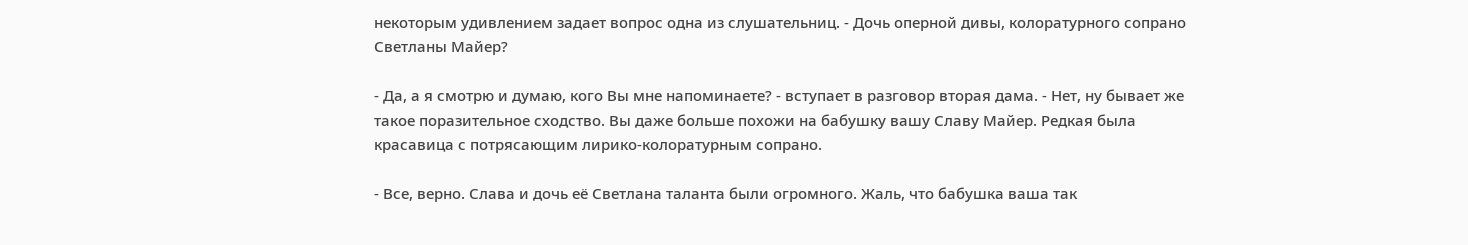некоторым удивлением задает вопрос одна из слушательниц. - Дочь оперной дивы, колоратурного сопрано Светланы Майер?

- Да, а я смотрю и думаю, кого Вы мне напоминаете? - вступает в разговор вторая дама. - Нет, ну бывает же такое поразительное сходство. Вы даже больше похожи на бабушку вашу Славу Майер. Редкая была красавица с потрясающим лирико-колоратурным сопрано.

- Все, верно. Слава и дочь её Светлана таланта были огромного. Жаль, что бабушка ваша так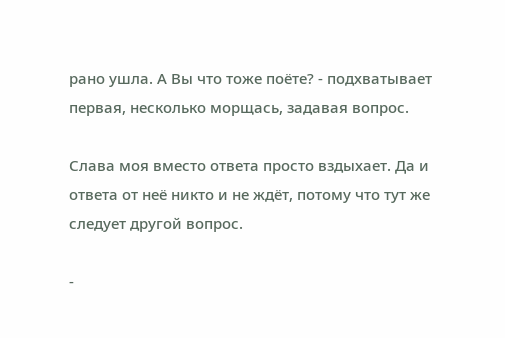рано ушла. А Вы что тоже поёте? - подхватывает первая, несколько морщась, задавая вопрос.

Слава моя вместо ответа просто вздыхает. Да и ответа от неё никто и не ждёт, потому что тут же следует другой вопрос.

-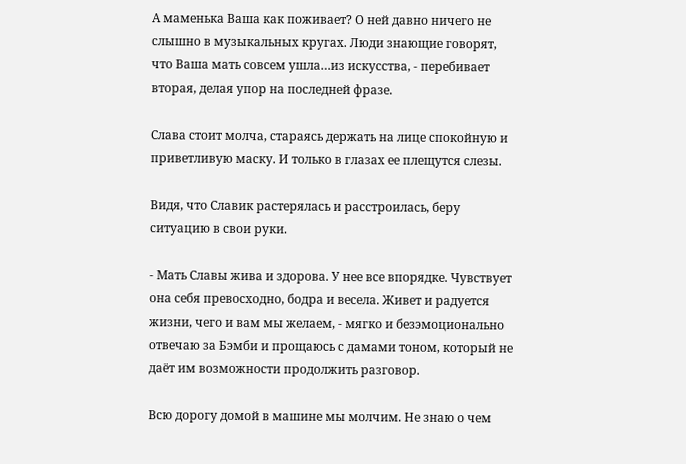А маменька Ваша как поживает? О ней давно ничего не слышно в музыкальных кругах. Люди знающие говорят, что Ваша мать совсем ушла…из искусства, - перебивает вторая, делая упор на последней фразе.

Слава стоит молча, стараясь держать на лице спокойную и приветливую маску. И только в глазах ее плещутся слезы.

Видя, что Славик растерялась и расстроилась, беру ситуацию в свои руки.

- Мать Славы жива и здорова. У нее все впорядке. Чувствует она себя превосходно, бодра и весела. Живет и радуется жизни, чего и вам мы желаем, - мягко и безэмоционально отвечаю за Бэмби и прощаюсь с дамами тоном, который не даёт им возможности продолжить разговор.

Всю дорогу домой в машине мы молчим. Не знаю о чем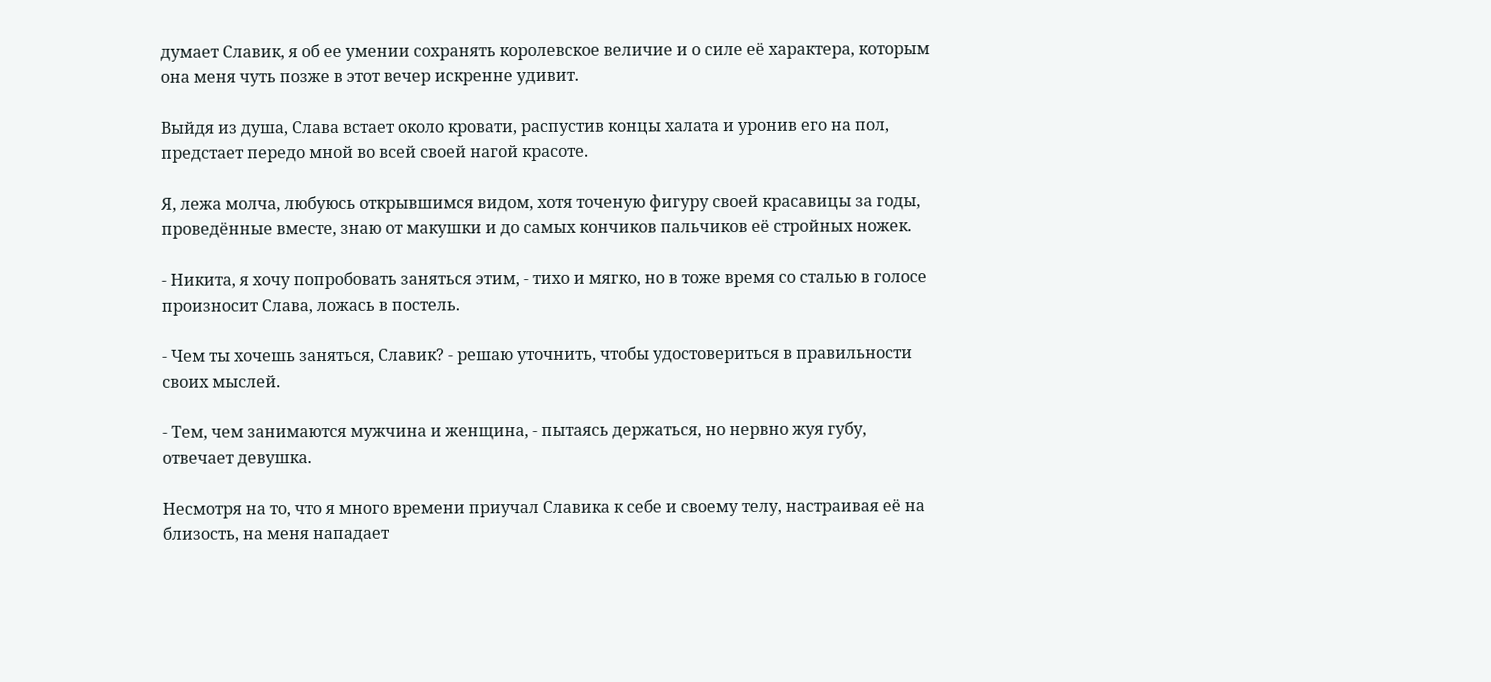думает Славик, я об ее умении сохранять королевское величие и о силе её характера, которым она меня чуть позже в этот вечер искренне удивит.

Выйдя из душа, Слава встает около кровати, распустив концы халата и уронив его на пол, предстает передо мной во всей своей нагой красоте.

Я, лежа молча, любуюсь открывшимся видом, хотя точеную фигуру своей красавицы за годы, проведённые вместе, знаю от макушки и до самых кончиков пальчиков её стройных ножек.

- Никита, я хочу попробовать заняться этим, - тихо и мягко, но в тоже время со сталью в голосе произносит Слава, ложась в постель.

- Чем ты хочешь заняться, Славик? - решаю уточнить, чтобы удостовериться в правильности своих мыслей.

- Тем, чем занимаются мужчина и женщина, - пытаясь держаться, но нервно жуя губу, отвечает девушка.

Несмотря на то, что я много времени приучал Славика к себе и своему телу, настраивая её на близость, на меня нападает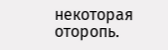некоторая оторопь.